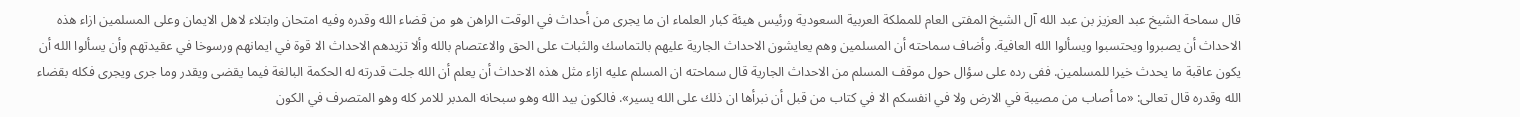قال سماحة الشيخ عبد العزيز بن عبد الله آل الشيخ المفتى العام للمملكة العربية السعودية ورئيس هيئة كبار العلماء ان ما يجرى من أحداث في الوقت الراهن هو من قضاء الله وقدره وفيه امتحان وابتلاء لاهل الايمان وعلى المسلمين ازاء هذه الاحداث أن يصبروا ويحتسبوا ويسألوا الله العافية. وأضاف سماحته أن المسلمين وهم يعايشون الاحداث الجارية عليهم بالتماسك والثبات على الحق والاعتصام بالله وألا تزيدهم الاحداث الا قوة في ايمانهم ورسوخا في عقيدتهم وأن يسألوا الله أن يكون عاقبة ما يحدث خيرا للمسلمين. ففى رده على سؤال حول موقف المسلم من الاحداث الجارية قال سماحته ان المسلم عليه ازاء مثل هذه الاحداث أن يعلم أن الله جلت قدرته له الحكمة البالغة فيما يقضى ويقدر وما جرى ويجرى فكله بقضاء الله وقدره قال تعالى: «ما أصاب من مصيبة في الارض ولا في انفسكم الا في كتاب من قبل أن نبرأها ان ذلك على الله يسير». فالكون بيد الله وهو سبحانه المدبر للامر كله وهو المتصرف في الكون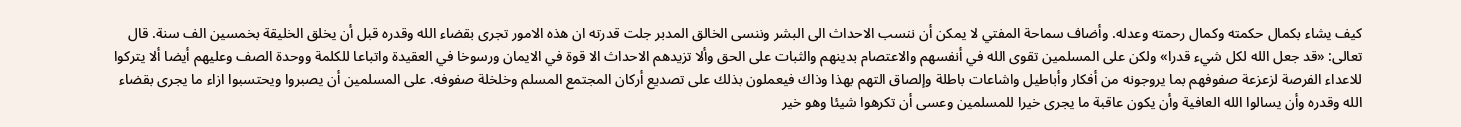كيف يشاء بكمال حكمته وكمال رحمته وعدله. وأضاف سماحة المفتي لا يمكن أن ننسب الاحداث الى البشر وننسى الخالق المدبر جلت قدرته ان هذه الامور تجرى بقضاء الله وقدره قبل أن يخلق الخليقة بخمسين الف سنة. قال تعالى: «قد جعل الله لكل شيء قدرا» ولكن على المسلمين تقوى الله في أنفسهم والاعتصام بدينهم والثبات على الحق وألا تزيدهم الاحداث الا قوة في الايمان ورسوخا في العقيدة واتباعا للكلمة ووحدة الصف وعليهم أيضا ألا يتركوا للاعداء الفرصة لزعزعة صفوفهم بما يروجونه من أفكار وأباطيل واشاعات باطلة وإلصاق التهم بهذا وذاك فيعملون بذلك على تصديع أركان المجتمع المسلم وخلخلة صفوفه. على المسلمين أن يصبروا ويحتسبوا ازاء ما يجرى بقضاء الله وقدره وأن يسالوا الله العافية وأن يكون عاقبة ما يجرى خيرا للمسلمين وعسى أن تكرهوا شيئا وهو خير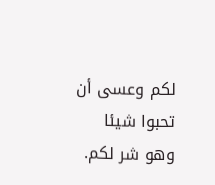لكم وعسى أن تحبوا شيئا وهو شر لكم.